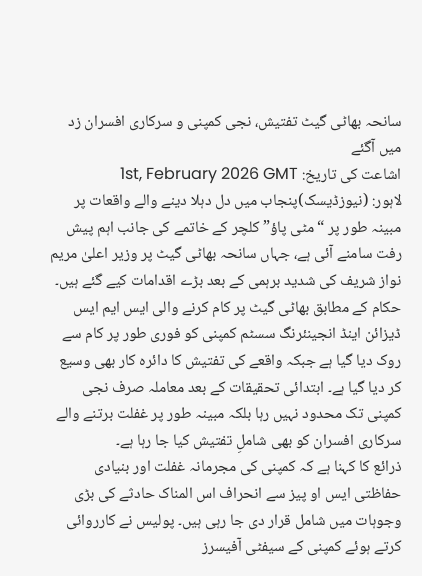سانحہ بھاٹی گیٹ تفتیش، نجی کمپنی و سرکاری افسران زد میں آگئے
اشاعت کی تاریخ: 1st, February 2026 GMT
لاہور: (نیوزڈیسک)پنجاب میں دل دہلا دینے والے واقعات پر مبینہ طور پر “مٹی پاؤ” کلچر کے خاتمے کی جانب اہم پیش رفت سامنے آئی ہے، جہاں سانحہ بھاٹی گیٹ پر وزیر اعلیٰ مریم نواز شریف کی شدید برہمی کے بعد بڑے اقدامات کیے گئے ہیں۔
حکام کے مطابق بھاٹی گیٹ پر کام کرنے والی ایس ایم ایس ڈیزائن اینڈ انجینئرنگ سسٹم کمپنی کو فوری طور پر کام سے روک دیا گیا ہے جبکہ واقعے کی تفتیش کا دائرہ کار بھی وسیع کر دیا گیا ہے۔ ابتدائی تحقیقات کے بعد معاملہ صرف نجی کمپنی تک محدود نہیں رہا بلکہ مبینہ طور پر غفلت برتنے والے سرکاری افسران کو بھی شاملِ تفتیش کیا جا رہا ہے۔
ذرائع کا کہنا ہے کہ کمپنی کی مجرمانہ غفلت اور بنیادی حفاظتی ایس او پیز سے انحراف اس المناک حادثے کی بڑی وجوہات میں شامل قرار دی جا رہی ہیں۔ پولیس نے کارروائی کرتے ہوئے کمپنی کے سیفٹی آفیسرز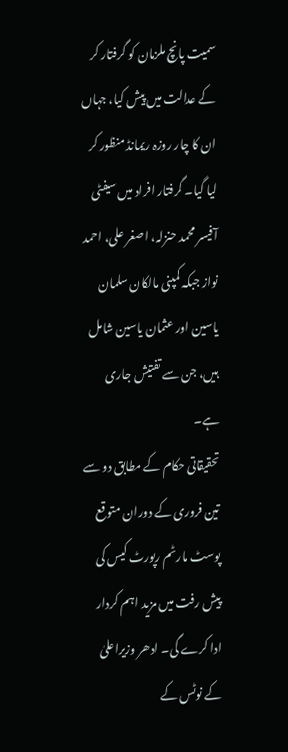سمیت پانچ ملزمان کو گرفتار کر کے عدالت میں پیش کیا، جہاں ان کا چار روزہ ریمانڈ منظور کر لیا گیا۔ گرفتار افراد میں سیفٹی آفیسر محمد حنزلہ، اصغر علی، احمد نواز جبکہ کمپنی مالکان سلمان یاسین اور عثمان یاسین شامل ہیں، جن سے تفتیش جاری ہے۔
تحقیقاتی حکام کے مطابق دو سے تین فروری کے دوران متوقع پوسٹ مارٹم رپورٹ کیس کی پیش رفت میں مزید اہم کردار ادا کرے گی۔ ادھر وزیراعلیٰ کے نوٹس کے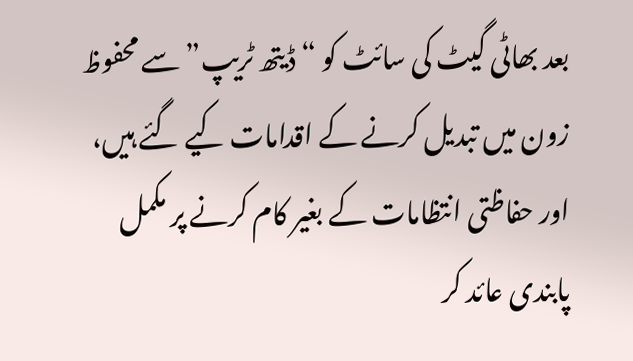بعد بھاٹی گیٹ کی سائٹ کو “ڈیتھ ٹریپ” سے محفوظ زون میں تبدیل کرنے کے اقدامات کیے گئے ہیں، اور حفاظتی انتظامات کے بغیر کام کرنے پر مکمل پابندی عائد کر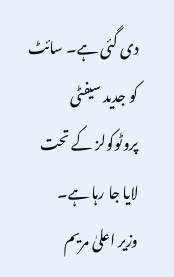دی گئی ہے۔ سائٹ کو جدید سیفٹی پروٹوکولز کے تحت لایا جا رہا ہے۔
وزیر اعلیٰ مریم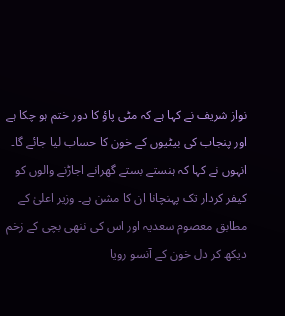نواز شریف نے کہا ہے کہ مٹی پاؤ کا دور ختم ہو چکا ہے اور پنجاب کی بیٹیوں کے خون کا حساب لیا جائے گا۔ انہوں نے کہا کہ ہنستے بستے گھرانے اجاڑنے والوں کو کیفر کردار تک پہنچانا ان کا مشن ہے۔ وزیر اعلیٰ کے مطابق معصوم سعدیہ اور اس کی ننھی بچی کے زخم دیکھ کر دل خون کے آنسو رویا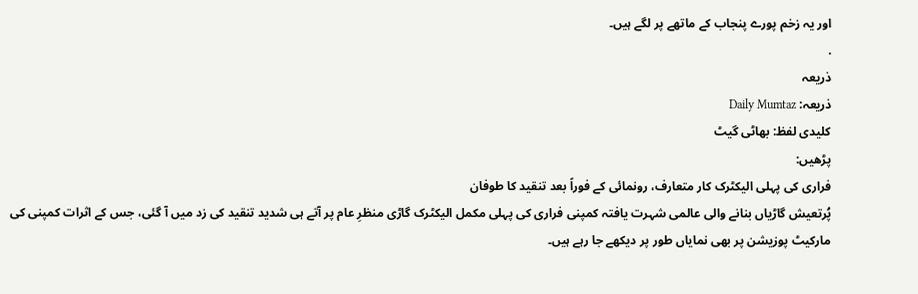اور یہ زخم پورے پنجاب کے ماتھے پر لگے ہیں۔
.
ذریعہ
ذریعہ: Daily Mumtaz
کلیدی لفظ: بھاٹی گیٹ
پڑھیں:
فراری کی پہلی الیکٹرک کار متعارف، رونمائی کے فوراً بعد تنقید کا طوفان
پُرتعیش گاڑیاں بنانے والی عالمی شہرت یافتہ کمپنی فراری کی پہلی مکمل الیکٹرک گاڑی منظرِ عام پر آتے ہی شدید تنقید کی زد میں آ گئی، جس کے اثرات کمپنی کی مارکیٹ پوزیشن پر بھی نمایاں طور پر دیکھے جا رہے ہیں۔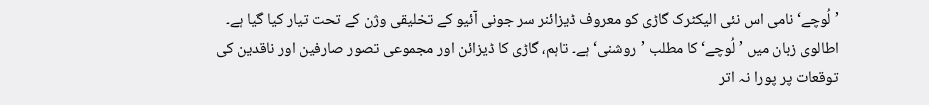’لُوچے‘نامی اس نئی الیکٹرک گاڑی کو معروف ڈیزائنر سر جونی آئیو کے تخلیقی وژن کے تحت تیار کیا گیا ہے۔ اطالوی زبان میں ’لُوچے‘ کا مطلب ’روشنی‘ ہے۔ تاہم، گاڑی کا ڈیزائن اور مجموعی تصور صارفین اور ناقدین کی توقعات پر پورا نہ اتر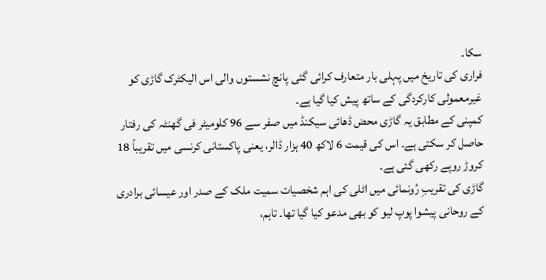سکا۔
فراری کی تاریخ میں پہلی بار متعارف کرائی گئی پانچ نشستوں والی اس الیکٹرک گاڑی کو غیرمعمولی کارکردگی کے ساتھ پیش کیا گیا ہے۔
کمپنی کے مطابق یہ گاڑی محض ڈھائی سیکنڈ میں صفر سے 96 کلومیٹر فی گھنٹہ کی رفتار حاصل کر سکتی ہے۔ اس کی قیمت 6 لاکھ 40 ہزار ڈالر، یعنی پاکستانی کرنسی میں تقریباً 18 کروڑ روپے رکھی گئی ہے۔
گاڑی کی تقریبِ رُونمائی میں اٹلی کی اہم شخصیات سمیت ملک کے صدر اور عیسائی برادری کے روحانی پیشوا پوپ لیو کو بھی مدعو کیا گیا تھا۔ تاہم،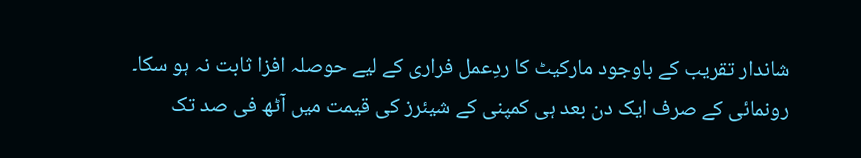شاندار تقریب کے باوجود مارکیٹ کا ردِعمل فراری کے لیے حوصلہ افزا ثابت نہ ہو سکا۔
رونمائی کے صرف ایک دن بعد ہی کمپنی کے شیئرز کی قیمت میں آٹھ فی صد تک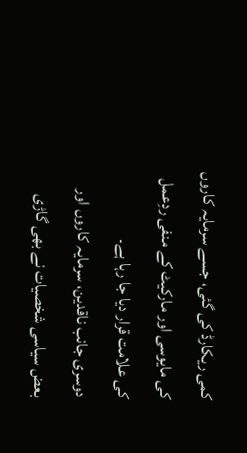کمی ریکارڈ کی گئی، جسے سرمایہ کاروں کی مایوسی اور مارکیٹ کے منفی ردِعمل کی علامت قرار دیا جا رہا ہے۔
دوسری جانب ناقدین، سرمایہ کاروں اور بعض سیاسی شخصیات نے بھی گاڑی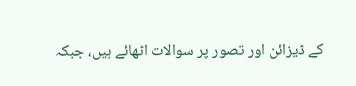کے ڈیزائن اور تصور پر سوالات اٹھائے ہیں، جبکہ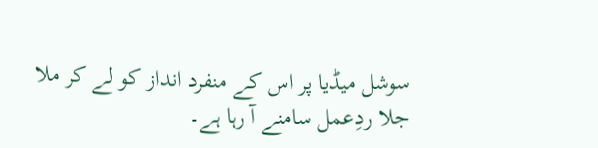سوشل میڈیا پر اس کے منفرد انداز کو لے کر ملا جلا ردِعمل سامنے آ رہا ہے۔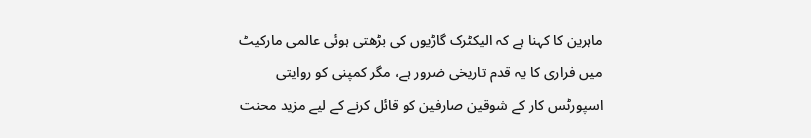ماہرین کا کہنا ہے کہ الیکٹرک گاڑیوں کی بڑھتی ہوئی عالمی مارکیٹ میں فراری کا یہ قدم تاریخی ضرور ہے، مگر کمپنی کو روایتی اسپورٹس کار کے شوقین صارفین کو قائل کرنے کے لیے مزید محنت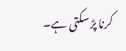کرنا پڑ سکتی ہے۔